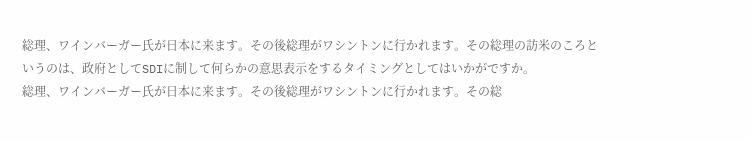総理、ワインバーガー氏が日本に来ます。その後総理がワシントンに行かれます。その総理の訪米のころというのは、政府としてSDIに制して何らかの意思表示をするタイミングとしてはいかがですか。
総理、ワインバーガー氏が日本に来ます。その後総理がワシントンに行かれます。その総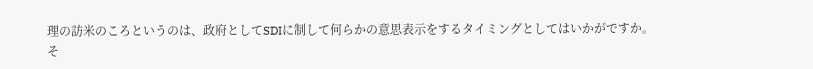理の訪米のころというのは、政府としてSDIに制して何らかの意思表示をするタイミングとしてはいかがですか。
そ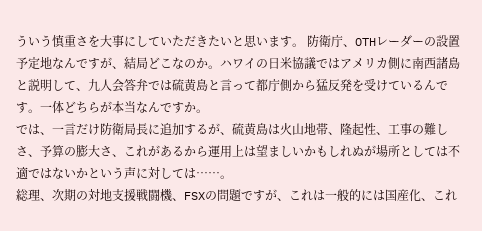ういう慎重さを大事にしていただきたいと思います。 防衛庁、OTHレーダーの設置予定地なんですが、結局どこなのか。ハワイの日米協議ではアメリカ側に南西諸島と説明して、九人会答弁では硫黄島と言って都庁側から猛反発を受けているんです。一体どちらが本当なんですか。
では、一言だけ防衛局長に追加するが、硫黄島は火山地帯、隆起性、工事の難しさ、予算の膨大さ、これがあるから運用上は望ましいかもしれぬが場所としては不適ではないかという声に対しては……。
総理、次期の対地支援戦闘機、FSXの問題ですが、これは一般的には国産化、これ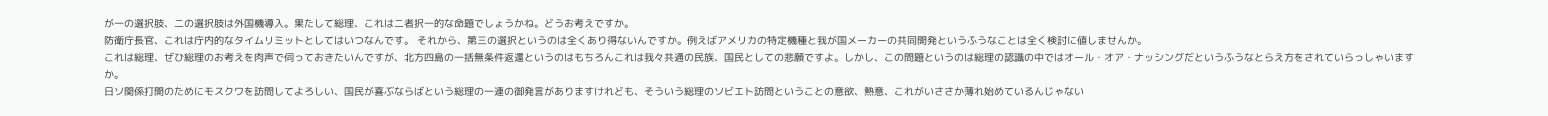が一の選択肢、二の選択肢は外国機導入。果たして総理、これは二者択一的な命題でしょうかね。どうお考えですか。
防衛庁長官、これは庁内的なタイムリミットとしてはいつなんです。 それから、第三の選択というのは全くあり得ないんですか。例えばアメリカの特定機種と我が国メーカーの共同開発というふうなことは全く検討に値しませんか。
これは総理、ぜひ総理のお考えを肉声で伺っておきたいんですが、北方四島の一括無条件返還というのはもちろんこれは我々共通の民族、国民としての悲願ですよ。しかし、この問題というのは総理の認識の中ではオール・オア・ナッシングだというふうなとらえ方をされていらっしゃいますか。
日ソ関係打開のためにモスクワを訪問してよろしい、国民が喜ぶならばという総理の一連の御発言がありますけれども、そういう総理のソビエト訪問ということの意欲、熱意、これがいささか薄れ始めているんじゃない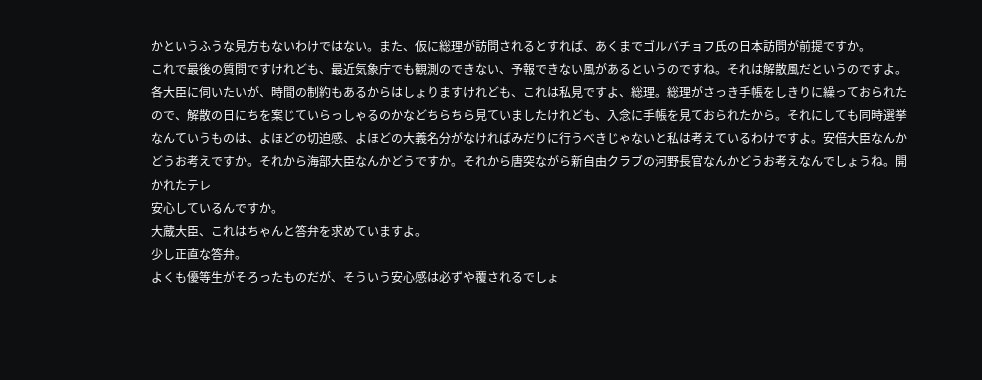かというふうな見方もないわけではない。また、仮に総理が訪問されるとすれば、あくまでゴルバチョフ氏の日本訪問が前提ですか。
これで最後の質問ですけれども、最近気象庁でも観測のできない、予報できない風があるというのですね。それは解散風だというのですよ。各大臣に伺いたいが、時間の制約もあるからはしょりますけれども、これは私見ですよ、総理。総理がさっき手帳をしきりに繰っておられたので、解散の日にちを案じていらっしゃるのかなどちらちら見ていましたけれども、入念に手帳を見ておられたから。それにしても同時選挙なんていうものは、よほどの切迫感、よほどの大義名分がなければみだりに行うべきじゃないと私は考えているわけですよ。安倍大臣なんかどうお考えですか。それから海部大臣なんかどうですか。それから唐突ながら新自由クラブの河野長官なんかどうお考えなんでしょうね。開かれたテレ
安心しているんですか。
大蔵大臣、これはちゃんと答弁を求めていますよ。
少し正直な答弁。
よくも優等生がそろったものだが、そういう安心感は必ずや覆されるでしょ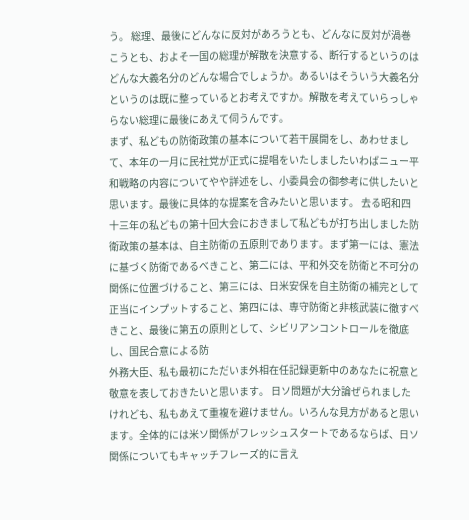う。 総理、最後にどんなに反対があろうとも、どんなに反対が渦巻こうとも、およそ一国の総理が解散を決意する、断行するというのはどんな大義名分のどんな場合でしょうか。あるいはそういう大義名分というのは既に整っているとお考えですか。解散を考えていらっしゃらない総理に最後にあえて伺うんです。
まず、私どもの防衛政策の基本について若干展開をし、あわせまして、本年の一月に民社党が正式に提唱をいたしましたいわばニュー平和戦略の内容についてやや詳述をし、小委員会の御参考に供したいと思います。最後に具体的な提案を含みたいと思います。 去る昭和四十三年の私どもの第十回大会におきまして私どもが打ち出しました防衛政策の基本は、自主防衛の五原則であります。まず第一には、憲法に基づく防衛であるべきこと、第二には、平和外交を防衛と不可分の関係に位置づけること、第三には、日米安保を自主防衛の補完として正当にインプットすること、第四には、専守防衛と非核武装に徹すべきこと、最後に第五の原則として、シビリアンコントロールを徹底し、国民合意による防
外務大臣、私も最初にただいま外相在任記録更新中のあなたに祝意と敬意を表しておきたいと思います。 日ソ問題が大分論ぜられましたけれども、私もあえて重複を避けません。いろんな見方があると思います。全体的には米ソ関係がフレッシュスタートであるならば、日ソ関係についてもキャッチフレーズ的に言え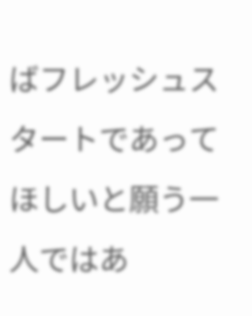ばフレッシュスタートであってほしいと願う一人ではあ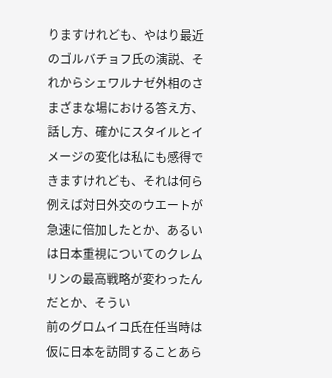りますけれども、やはり最近のゴルバチョフ氏の演説、それからシェワルナゼ外相のさまざまな場における答え方、話し方、確かにスタイルとイメージの変化は私にも感得できますけれども、それは何ら例えば対日外交のウエートが急速に倍加したとか、あるいは日本重視についてのクレムリンの最高戦略が変わったんだとか、そうい
前のグロムイコ氏在任当時は仮に日本を訪問することあら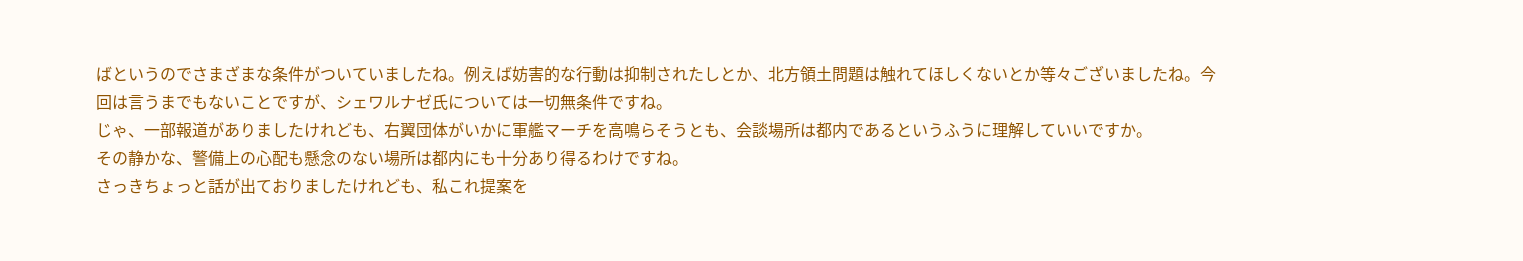ばというのでさまざまな条件がついていましたね。例えば妨害的な行動は抑制されたしとか、北方領土問題は触れてほしくないとか等々ございましたね。今回は言うまでもないことですが、シェワルナゼ氏については一切無条件ですね。
じゃ、一部報道がありましたけれども、右翼団体がいかに軍艦マーチを高鳴らそうとも、会談場所は都内であるというふうに理解していいですか。
その静かな、警備上の心配も懸念のない場所は都内にも十分あり得るわけですね。
さっきちょっと話が出ておりましたけれども、私これ提案を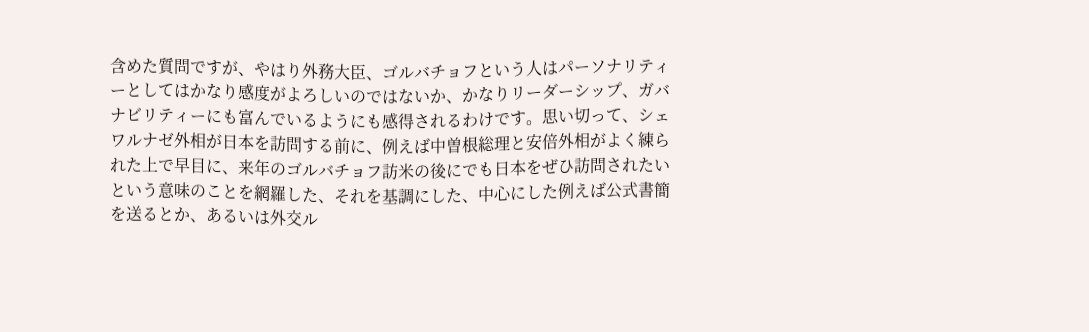含めた質問ですが、やはり外務大臣、ゴルバチョフという人はパーソナリティーとしてはかなり感度がよろしいのではないか、かなりリーダーシップ、ガバナビリティーにも富んでいるようにも感得されるわけです。思い切って、シェワルナゼ外相が日本を訪問する前に、例えば中曽根総理と安倍外相がよく練られた上で早目に、来年のゴルバチョフ訪米の後にでも日本をぜひ訪問されたいという意味のことを網羅した、それを基調にした、中心にした例えば公式書簡を送るとか、あるいは外交ル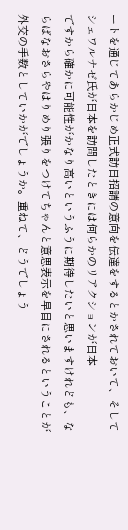ートを通じてあらかじめ正式訪日招請の意向を伝達をするとかされておいて、そしてシェワルナゼ氏が日本を訪問したときには何らかのリアクションが日本
ですから確かに可能性がかなり高いというふうに期待したいと思いますけれども、ならばなおさらやはりめり張りをつけてちゃんと意思表示を早目にされるということが外交の手数としていかがでしょうか。重ねて、どうでしょう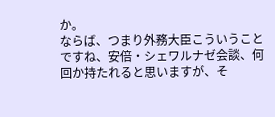か。
ならば、つまり外務大臣こういうことですね、安倍・シェワルナゼ会談、何回か持たれると思いますが、そ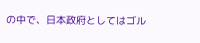の中で、日本政府としてはゴル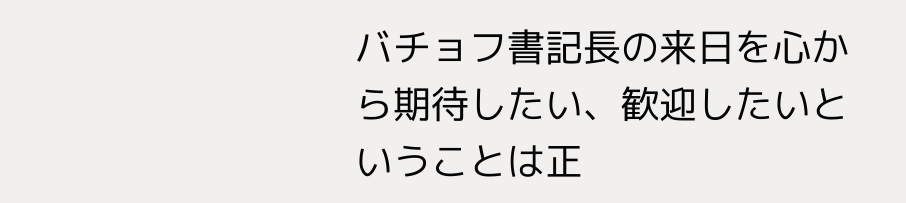バチョフ書記長の来日を心から期待したい、歓迎したいということは正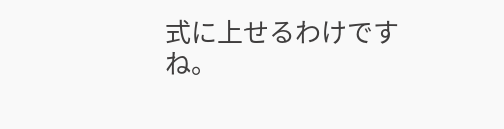式に上せるわけですね。